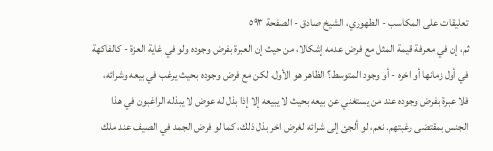تعليقات على المكاسب - الطهوري، الشيخ صادق - الصفحة ٥٩٣
ثم، إن في معرفة قيمة المثل مع فرض عدمه إشكالا، من حيث إن العبرة بفرض وجوده ولو في غاية العزة - كالفاكهة في أول زمانها أو اخره - أو وجود المتوسط؟ الظاهر هو الأول، لكن مع فرض وجوده بحيث يرغب في بيعه وشرائه، فلا عبرة بفرض وجوده عند من يستغني عن بيعه بحيث لا يبيعه إلا إذا بذل له عوض لا يبذله الراغبون في هذا الجنس بمقتضى رغبتهم. نعم، لو ألجئ إلى شرائه لغرض اخر بذل ذلك، كما لو فرض الجمد في الصيف عند ملك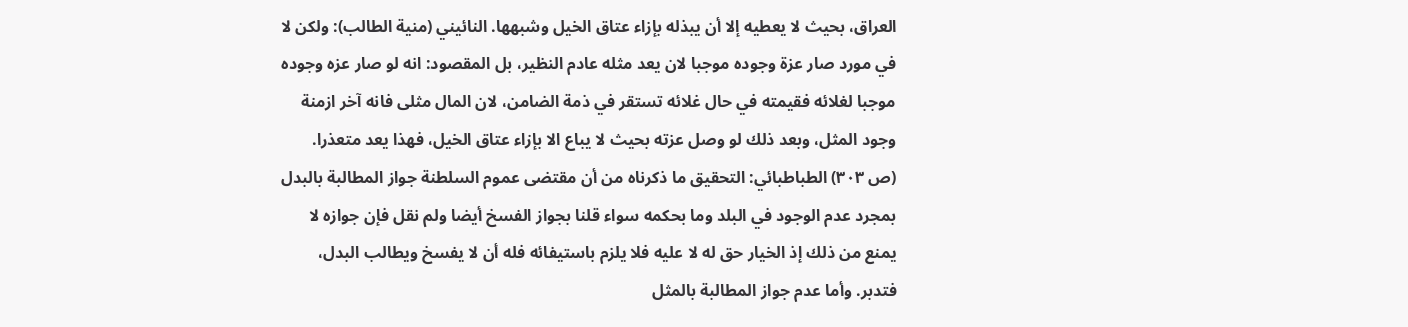العراق، بحيث لا يعطيه إلا أن يبذله بإزاء عتاق الخيل وشبهها. النائيني (منية الطالب): ولكن لا في مورد صار عزة وجوده موجبا لان يعد مثله عادم النظير، بل المقصود: انه لو صار عزه وجوده موجبا لغلائه فقيمته في حال غلائه تستقر في ذمة الضامن، لان المال مثلى فانه آخر ازمنة وجود المثل، وبعد ذلك لو وصل عزته بحيث لا يباع الا بإزاء عتاق الخيل، فهذا يعد متعذرا. (ص ٣٠٣) الطباطبائي: التحقيق ما ذكرناه من أن مقتضى عموم السلطنة جواز المطالبة بالبدل بمجرد عدم الوجود في البلد وما بحكمه سواء قلنا بجواز الفسخ أيضا ولم نقل فإن جوازه لا يمنع من ذلك إذ الخيار حق له لا عليه فلا يلزم باستيفائه فله أن لا يفسخ ويطالب البدل، فتدبر. وأما عدم جواز المطالبة بالمثل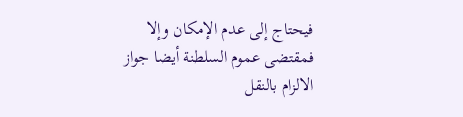فيحتاج إلى عدم الإمكان وإلا فمقتضى عموم السلطنة أيضا جواز الالزام بالنقل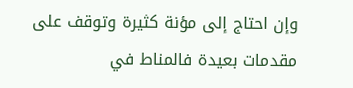وإن احتاج إلى مؤنة كثيرة وتوقف على مقدمات بعيدة فالمناط في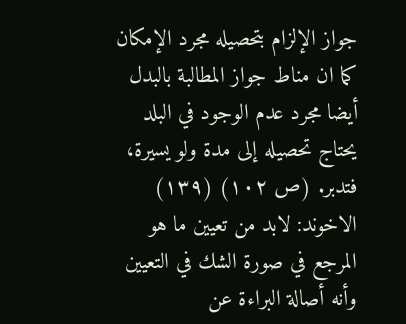جواز الإلزام بتحصيله مجرد الإمكان كما ان مناط جواز المطالبة بالبدل أيضا مجرد عدم الوجود في البلد يحتاج تحصيله إلى مدة ولو يسيرة، فتدبر. (ص ١٠٢) (١٣٩) الاخوند: لابد من تعيين ما هو المرجع في صورة الشك في التعيين وأنه أصالة البراءة عن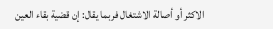الاكثر أو أصالة الاشتغال فربما يقال: إن قضية بقاء العين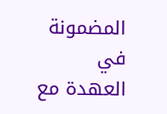المضمونة في العهدة مع